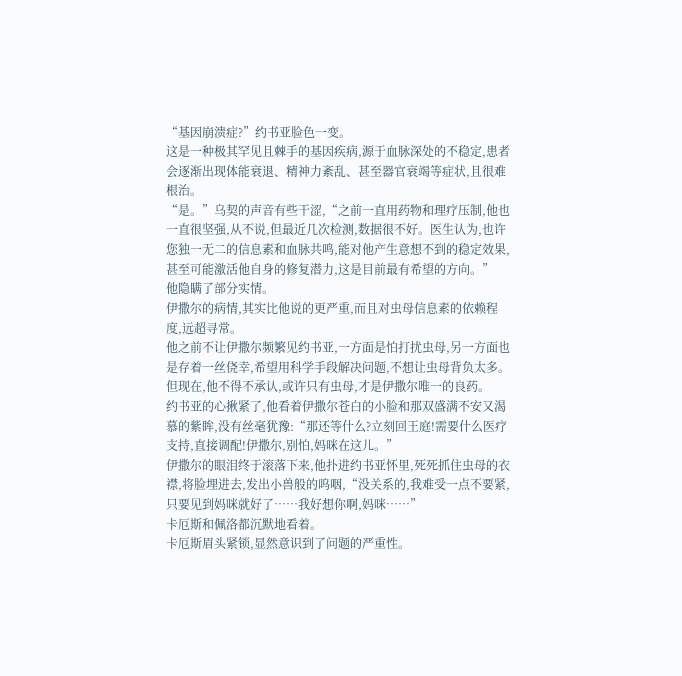“基因崩溃症?”约书亚脸色一变。
这是一种极其罕见且棘手的基因疾病,源于血脉深处的不稳定,患者会逐渐出现体能衰退、精神力紊乱、甚至器官衰竭等症状,且很难根治。
“是。”乌契的声音有些干涩,“之前一直用药物和理疗压制,他也一直很坚强,从不说,但最近几次检测,数据很不好。医生认为,也许您独一无二的信息素和血脉共鸣,能对他产生意想不到的稳定效果,甚至可能激活他自身的修复潜力,这是目前最有希望的方向。”
他隐瞒了部分实情。
伊撒尔的病情,其实比他说的更严重,而且对虫母信息素的依赖程度,远超寻常。
他之前不让伊撒尔频繁见约书亚,一方面是怕打扰虫母,另一方面也是存着一丝侥幸,希望用科学手段解决问题,不想让虫母背负太多。
但现在,他不得不承认,或许只有虫母,才是伊撒尔唯一的良药。
约书亚的心揪紧了,他看着伊撒尔苍白的小脸和那双盛满不安又渴慕的紫眸,没有丝毫犹豫:“那还等什么?立刻回王庭!需要什么医疗支持,直接调配!伊撒尔,别怕,妈咪在这儿。”
伊撒尔的眼泪终于滚落下来,他扑进约书亚怀里,死死抓住虫母的衣襟,将脸埋进去,发出小兽般的呜咽,“没关系的,我难受一点不要紧,只要见到妈咪就好了……我好想你啊,妈咪……”
卡厄斯和佩洛都沉默地看着。
卡厄斯眉头紧锁,显然意识到了问题的严重性。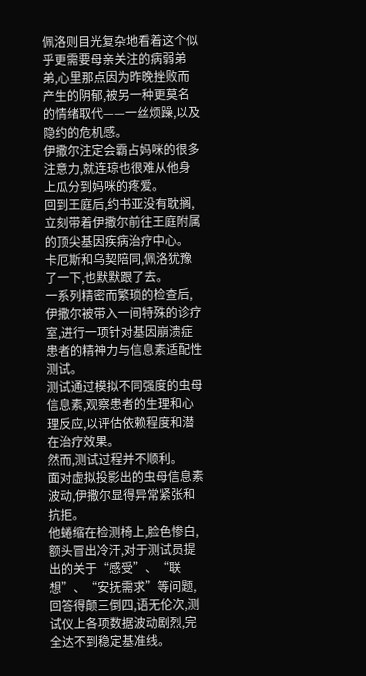佩洛则目光复杂地看着这个似乎更需要母亲关注的病弱弟弟,心里那点因为昨晚挫败而产生的阴郁,被另一种更莫名的情绪取代——一丝烦躁,以及隐约的危机感。
伊撒尔注定会霸占妈咪的很多注意力,就连琼也很难从他身上瓜分到妈咪的疼爱。
回到王庭后,约书亚没有耽搁,立刻带着伊撒尔前往王庭附属的顶尖基因疾病治疗中心。
卡厄斯和乌契陪同,佩洛犹豫了一下,也默默跟了去。
一系列精密而繁琐的检查后,伊撒尔被带入一间特殊的诊疗室,进行一项针对基因崩溃症患者的精神力与信息素适配性测试。
测试通过模拟不同强度的虫母信息素,观察患者的生理和心理反应,以评估依赖程度和潜在治疗效果。
然而,测试过程并不顺利。
面对虚拟投影出的虫母信息素波动,伊撒尔显得异常紧张和抗拒。
他蜷缩在检测椅上,脸色惨白,额头冒出冷汗,对于测试员提出的关于“感受”、“联想”、“安抚需求”等问题,回答得颠三倒四,语无伦次,测试仪上各项数据波动剧烈,完全达不到稳定基准线。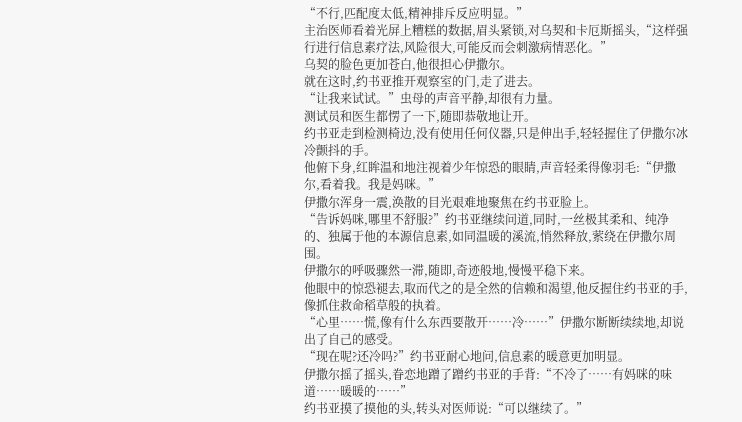“不行,匹配度太低,精神排斥反应明显。”
主治医师看着光屏上糟糕的数据,眉头紧锁,对乌契和卡厄斯摇头,“这样强行进行信息素疗法,风险很大,可能反而会刺激病情恶化。”
乌契的脸色更加苍白,他很担心伊撒尔。
就在这时,约书亚推开观察室的门,走了进去。
“让我来试试。”虫母的声音平静,却很有力量。
测试员和医生都愣了一下,随即恭敬地让开。
约书亚走到检测椅边,没有使用任何仪器,只是伸出手,轻轻握住了伊撒尔冰冷颤抖的手。
他俯下身,红眸温和地注视着少年惊恐的眼睛,声音轻柔得像羽毛:“伊撒尔,看着我。我是妈咪。”
伊撒尔浑身一震,涣散的目光艰难地聚焦在约书亚脸上。
“告诉妈咪,哪里不舒服?”约书亚继续问道,同时,一丝极其柔和、纯净的、独属于他的本源信息素,如同温暖的溪流,悄然释放,萦绕在伊撒尔周围。
伊撒尔的呼吸骤然一滞,随即,奇迹般地,慢慢平稳下来。
他眼中的惊恐褪去,取而代之的是全然的信赖和渴望,他反握住约书亚的手,像抓住救命稻草般的执着。
“心里……慌,像有什么东西要散开……冷……”伊撒尔断断续续地,却说出了自己的感受。
“现在呢?还冷吗?”约书亚耐心地问,信息素的暖意更加明显。
伊撒尔摇了摇头,眷恋地蹭了蹭约书亚的手背:“不冷了……有妈咪的味道……暖暖的……”
约书亚摸了摸他的头,转头对医师说:“可以继续了。”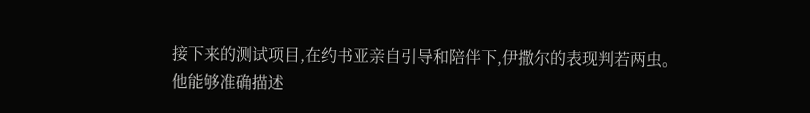接下来的测试项目,在约书亚亲自引导和陪伴下,伊撒尔的表现判若两虫。
他能够准确描述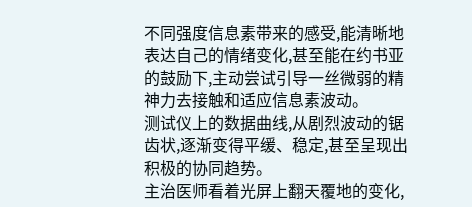不同强度信息素带来的感受,能清晰地表达自己的情绪变化,甚至能在约书亚的鼓励下,主动尝试引导一丝微弱的精神力去接触和适应信息素波动。
测试仪上的数据曲线,从剧烈波动的锯齿状,逐渐变得平缓、稳定,甚至呈现出积极的协同趋势。
主治医师看着光屏上翻天覆地的变化,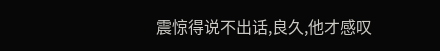震惊得说不出话,良久,他才感叹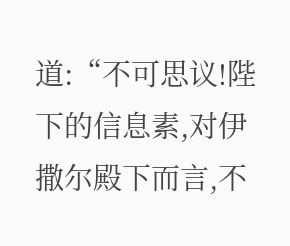道:“不可思议!陛下的信息素,对伊撒尔殿下而言,不